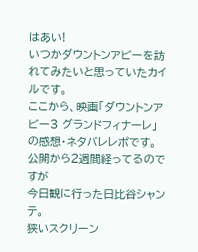はあい!
いつかダウントンアビーを訪れてみたいと思っていたカイルです。
ここから、映画「ダウントンアビー3 グランドフィナーレ」
の感想・ネタバレレポです。
公開から2週間経ってるのですが
今日観に行った日比谷シャンテ。
狭いスクリーン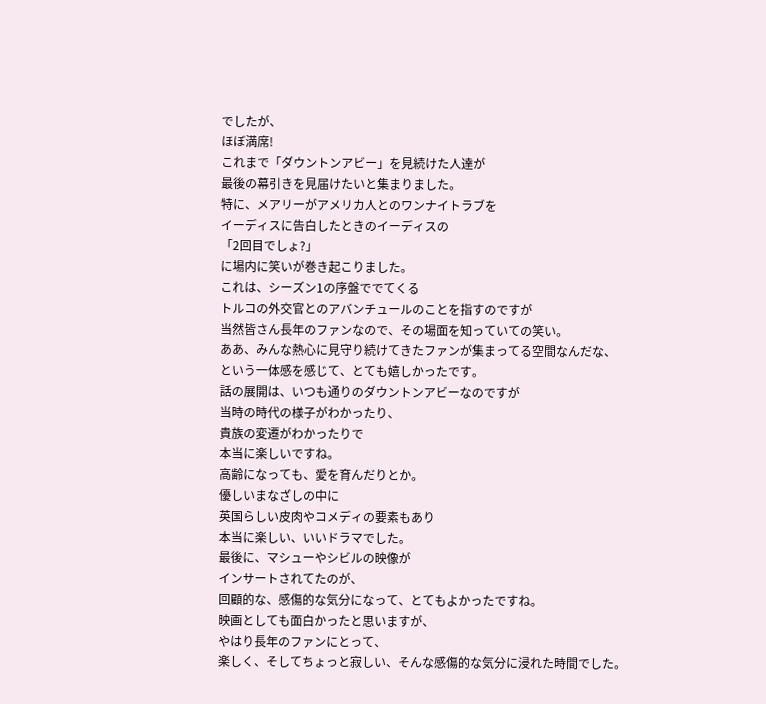でしたが、
ほぼ満席!
これまで「ダウントンアビー」を見続けた人達が
最後の幕引きを見届けたいと集まりました。
特に、メアリーがアメリカ人とのワンナイトラブを
イーディスに告白したときのイーディスの
「2回目でしょ?」
に場内に笑いが巻き起こりました。
これは、シーズン1の序盤ででてくる
トルコの外交官とのアバンチュールのことを指すのですが
当然皆さん長年のファンなので、その場面を知っていての笑い。
ああ、みんな熱心に見守り続けてきたファンが集まってる空間なんだな、
という一体感を感じて、とても嬉しかったです。
話の展開は、いつも通りのダウントンアビーなのですが
当時の時代の様子がわかったり、
貴族の変遷がわかったりで
本当に楽しいですね。
高齢になっても、愛を育んだりとか。
優しいまなざしの中に
英国らしい皮肉やコメディの要素もあり
本当に楽しい、いいドラマでした。
最後に、マシューやシビルの映像が
インサートされてたのが、
回顧的な、感傷的な気分になって、とてもよかったですね。
映画としても面白かったと思いますが、
やはり長年のファンにとって、
楽しく、そしてちょっと寂しい、そんな感傷的な気分に浸れた時間でした。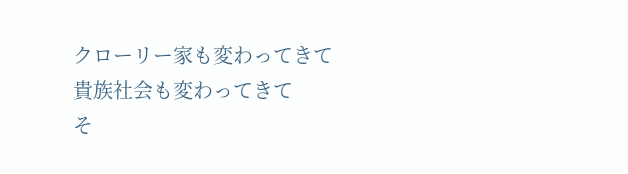クローリー家も変わってきて
貴族社会も変わってきて
そ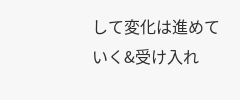して変化は進めていく&受け入れ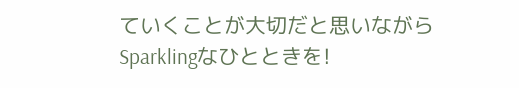ていくことが大切だと思いながら
Sparklingなひとときを!